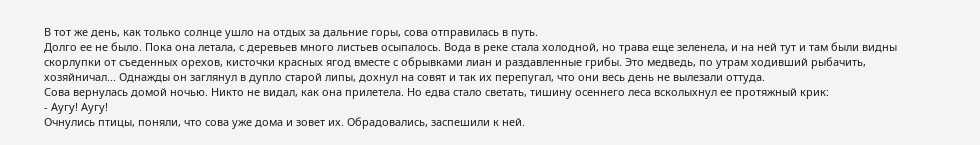В тот же день, как только солнце ушло на отдых за дальние горы, сова отправилась в путь.
Долго ее не было. Пока она летала, с деревьев много листьев осыпалось. Вода в реке стала холодной, но трава еще зеленела, и на ней тут и там были видны скорлупки от съеденных орехов, кисточки красных ягод вместе с обрывками лиан и раздавленные грибы. Это медведь, по утрам ходивший рыбачить, хозяйничал... Однажды он заглянул в дупло старой липы, дохнул на совят и так их перепугал, что они весь день не вылезали оттуда.
Сова вернулась домой ночью. Никто не видал, как она прилетела. Но едва стало светать, тишину осеннего леса всколыхнул ее протяжный крик:
- Аугу! Аугу!
Очнулись птицы, поняли, что сова уже дома и зовет их. Обрадовались, заспешили к ней.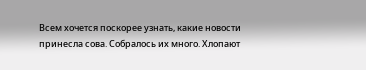Всем хочется поскорее узнать, какие новости принесла сова. Собралось их много. Хлопают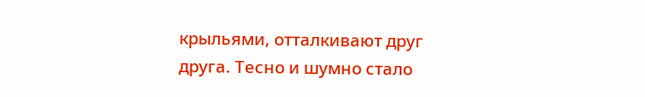крыльями, отталкивают друг друга. Тесно и шумно стало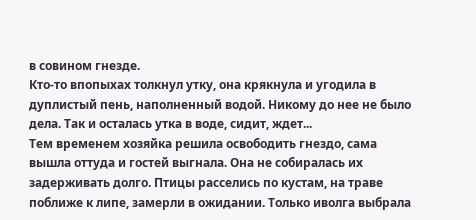в совином гнезде.
Кто-то впопыхах толкнул утку, она крякнула и угодила в дуплистый пень, наполненный водой. Никому до нее не было дела. Так и осталась утка в воде, сидит, ждет...
Тем временем хозяйка решила освободить гнездо, сама вышла оттуда и гостей выгнала. Она не собиралась их задерживать долго. Птицы расселись по кустам, на траве поближе к липе, замерли в ожидании. Только иволга выбрала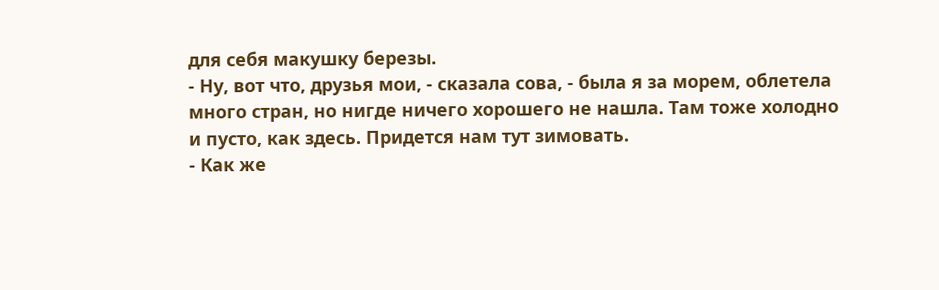для себя макушку березы.
- Ну, вот что, друзья мои, - сказала сова, - была я за морем, облетела много стран, но нигде ничего хорошего не нашла. Там тоже холодно и пусто, как здесь. Придется нам тут зимовать.
- Как же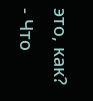это, как?
- Что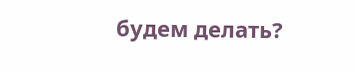будем делать?